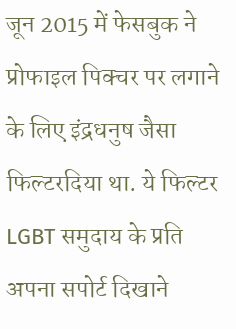जून 2015 में फेसबुक ने प्रोफाइल पिक्चर पर लगाने के लिए इंद्रधनुष जैसा फिल्टरदिया था. ये फिल्टर LGBT समुदाय के प्रति अपना सपोर्ट दिखाने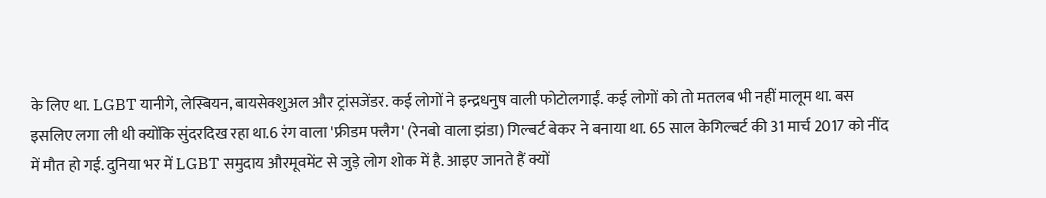के लिए था. LGBT यानीगे, लेस्बियन, बायसेक्शुअल और ट्रांसजेंडर. कई लोगों ने इन्द्रधनुष वाली फोटोलगाईं. कई लोगों को तो मतलब भी नहीं मालूम था. बस इसलिए लगा ली थी क्योंकि सुंदरदिख रहा था.6 रंग वाला 'फ्रीडम फ्लैग' (रेनबो वाला झंडा) गिल्बर्ट बेकर ने बनाया था. 65 साल केगिल्बर्ट की 31 मार्च 2017 को नींद में मौत हो गई. दुनिया भर में LGBT समुदाय औरमूवमेंट से जुड़े लोग शोक में है. आइए जानते हैं क्यों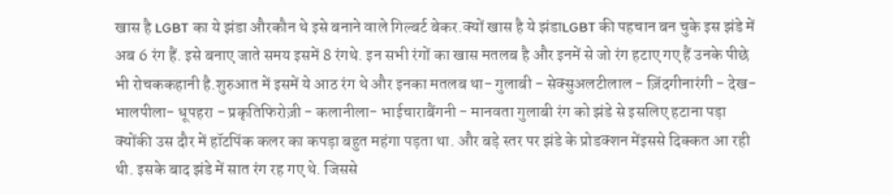खास है LGBT का ये झंडा औरकौन थे इसे बनाने वाले गिल्बर्ट बेकर.क्यों खास है ये झंडाLGBT की पहचान बन चुके इस झंडे में अब 6 रंग हैं. इसे बनाए जाते समय इसमें 8 रंगथे. इन सभी रंगों का खास मतलब है और इनमें से जो रंग हटाए गए हैं उनके पीछे भी रोचककहानी है.शुरुआत में इसमें ये आठ रंग थे और इनका मतलब था- गुलाबी - सेक्सुअलटीलाल - ज़िंदगीनारंगी - देख-भालपीला- धूपहरा - प्रकृतिफिरोज़ी - कलानीला- भाईचाराबैंगनी - मानवता गुलाबी रंग को झंडे से इसलिए हटाना पड़ा क्योंकी उस दौर में हॉटपिंक कलर का कपड़ा बहुत महंगा पड़ता था. और बड़े स्तर पर झंडे के प्रोडक्शन मेंइससे दिक्कत आ रही थी. इसके बाद झंडे में सात रंग रह गए थे. जिससे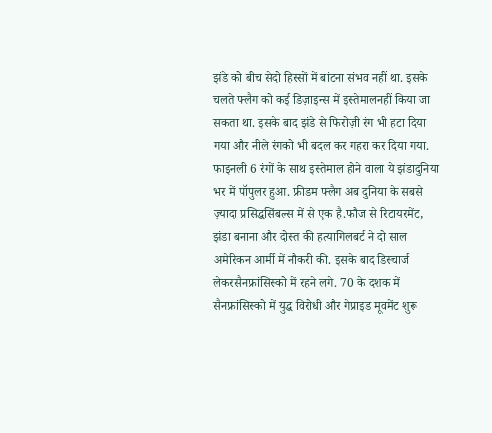झंडे को बीच सेदो हिस्सों में बांटना संभव नहीं था. इसके चलते फ्लैग को कई डिज़ाइन्स में इस्तेमालनहीं किया जा सकता था. इसके बाद झंडे से फिरोज़ी रंग भी हटा दिया गया और नीले रंगको भी बदल कर गहरा कर दिया गया. फाइनली 6 रंगों के साथ इस्तेमाल होने वाला ये झंडादुनिया भर में पॉपुलर हुआ. फ्रीडम फ्लैग अब दुनिया के सबसे ज़्यादा प्रसिद्धसिंबल्स में से एक है.फौज से रिटायरमेंट, झंडा बनाना और दोस्त की हत्यागिलबर्ट ने दो साल अमेरिकन आर्मी में नौकरी की. इसके बाद डिस्चार्ज लेकरसैनफ्रांसिस्को में रहने लगे. 70 के दशक में सैनफ्रांसिस्को में युद्ध विरोधी और गेप्राइड मूवमेंट शुरू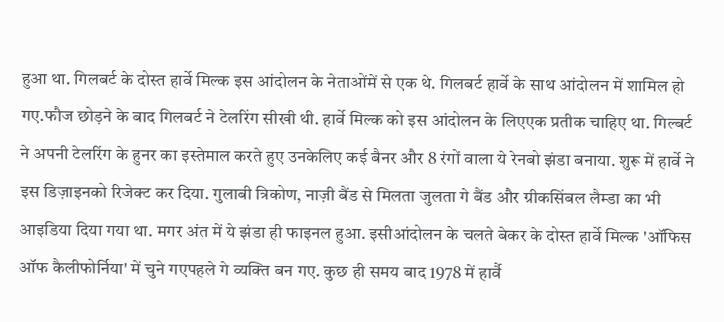हुआ था. गिलबर्ट के दोस्त हार्वे मिल्क इस आंदोलन के नेताओंमें से एक थे. गिलबर्ट हार्वे के साथ आंदोलन में शामिल हो गए.फौज छोड़ने के बाद गिलबर्ट ने टेलरिंग सीखी थी. हार्वे मिल्क को इस आंदोलन के लिएएक प्रतीक चाहिए था. गिल्बर्ट ने अपनी टेलरिंग के हुनर का इस्तेमाल करते हुए उनकेलिए कई बैनर और 8 रंगों वाला ये रेनबो झंडा बनाया. शुरू में हार्वे ने इस डिज़ाइनको रिजेक्ट कर दिया. गुलाबी त्रिकोण, नाज़ी बैंड से मिलता जुलता गे बैंड और ग्रीकसिंबल लैम्डा का भी आइडिया दिया गया था. मगर अंत में ये झंडा ही फाइनल हुआ. इसीआंदोलन के चलते बेकर के दोस्त हार्वे मिल्क 'ऑफिस ऑफ कैलीफोर्निया' में चुने गएपहले गे व्यक्ति बन गए. कुछ ही समय बाद 1978 में हार्वै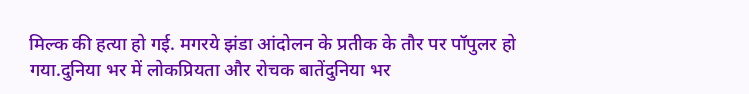मिल्क की हत्या हो गई. मगरये झंडा आंदोलन के प्रतीक के तौर पर पॉपुलर हो गया.दुनिया भर में लोकप्रियता और रोचक बातेंदुनिया भर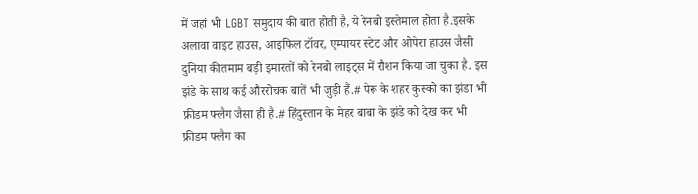में जहां भी LGBT समुदाय की बात होती है, ये रेनबो इस्तेमाल होता है.इसके अलावा वाइट हाउस, आइफिल टॉवर, एम्पायर स्टेट और ओपेरा हाउस जैसी दुनिया कीतमाम बड़ी इमारतों को रेनबो लाइट्स में रौशन किया जा चुका है. इस झंडे के साथ कई औररोचक बातें भी जुड़ी हैं.# पेरू के शहर कुस्को का झंडा भी फ्रीडम फ्लैग जैसा ही है.# हिंदुस्तान के मेहर बाबा के झंडे को देख कर भी फ्रीडम फ्लैग का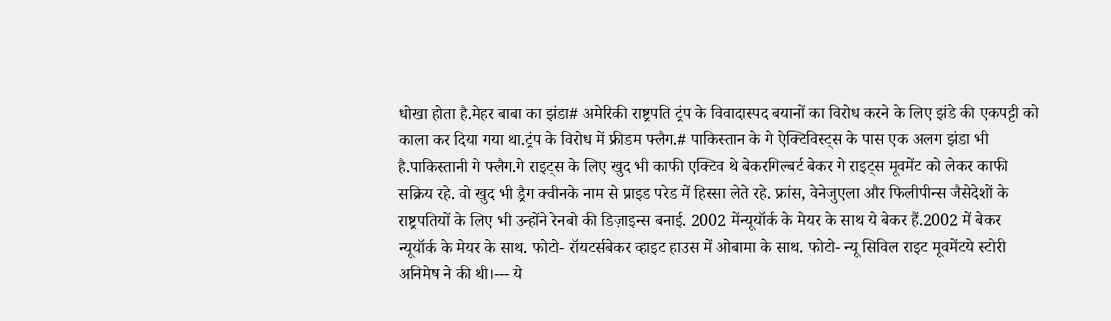धोखा होता है.मेहर बाबा का झंडा# अमेरिकी राष्ट्रपति ट्रंप के विवादास्पद बयानों का विरोध करने के लिए झंडे की एकपट्टी को काला कर दिया गया था.ट्रंप के विरोध में फ्रीडम फ्लैग.# पाकिस्तान के गे ऐक्टिविस्ट्स के पास एक अलग झंडा भी है.पाकिस्तानी गे फ्लैग.गे राइट्स के लिए खुद भी काफी एक्टिव थे बेकरगिल्बर्ट बेकर गे राइट्स मूवमेंट को लेकर काफी सक्रिय रहे. वो खुद भी ड्रैग क्वीनके नाम से प्राइड परेड में हिस्सा लेते रहे. फ्रांस, वेनेजुएला और फिलीपीन्स जैसेदेशों के राष्ट्रपतियों के लिए भी उन्होंने रेनबो की डिज़ाइन्स बनाई. 2002 मेंन्यूयॉर्क के मेयर के साथ ये बेकर हैं.2002 में बेकर न्यूयॉर्क के मेयर के साथ. फोटो- रॉयटर्सबेकर व्हाइट हाउस में ओबामा के साथ. फोटो- न्यू सिविल राइट मूवमेंटये स्टोरी अनिमेष ने की थी।--- ये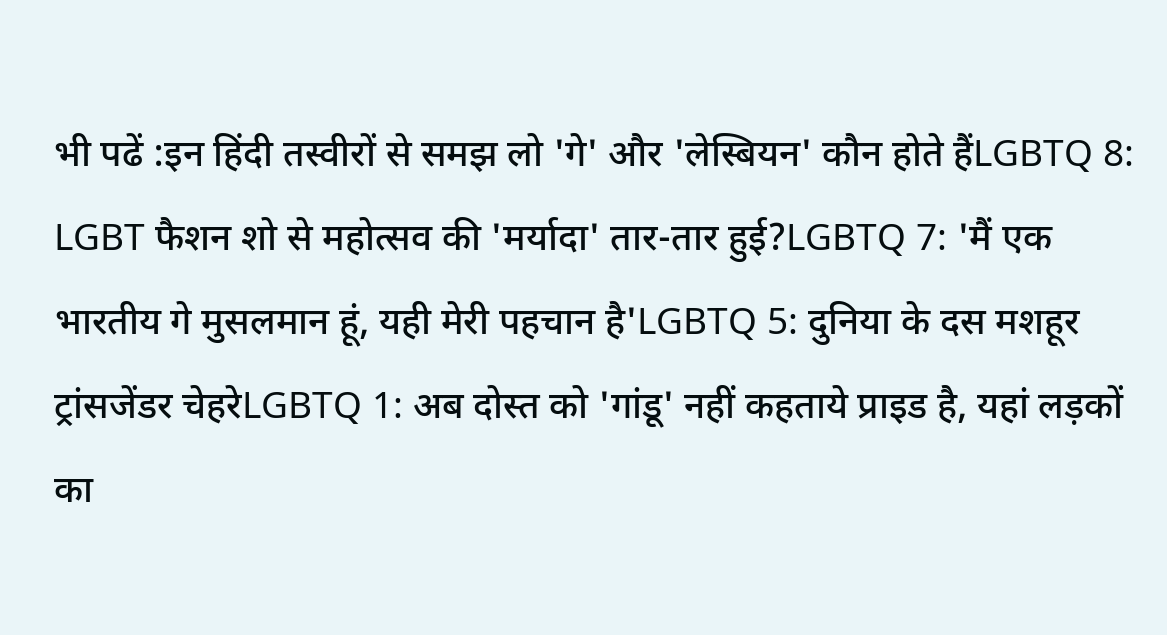भी पढें :इन हिंदी तस्वीरों से समझ लो 'गे' और 'लेस्बियन' कौन होते हैंLGBTQ 8: LGBT फैशन शो से महोत्सव की 'मर्यादा' तार-तार हुई?LGBTQ 7: 'मैं एक भारतीय गे मुसलमान हूं, यही मेरी पहचान है'LGBTQ 5: दुनिया के दस मशहूर ट्रांसजेंडर चेहरेLGBTQ 1: अब दोस्त को 'गांडू' नहीं कहताये प्राइड है, यहां लड़कों का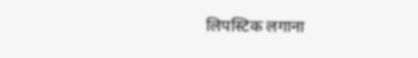लिपस्टिक लगाना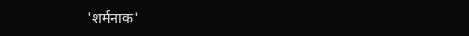'शर्मनाक'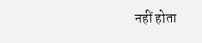नहीं होता